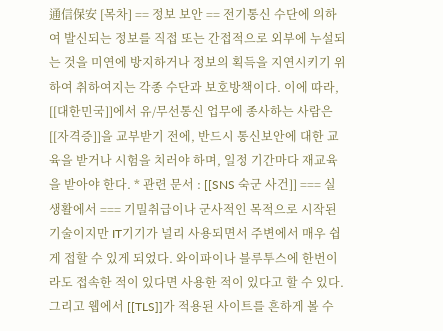通信保安 [목차] == 정보 보안 == 전기통신 수단에 의하여 발신되는 정보를 직접 또는 간접적으로 외부에 누설되는 것을 미연에 방지하거나 정보의 획득을 지연시키기 위하여 취하여지는 각종 수단과 보호방책이다. 이에 따라, [[대한민국]]에서 유/무선통신 업무에 종사하는 사람은 [[자격증]]을 교부받기 전에, 반드시 통신보안에 대한 교육을 받거나 시험을 치러야 하며, 일정 기간마다 재교육을 받아야 한다. * 관련 문서 : [[SNS 숙군 사건]] === 실생활에서 === 기밀취급이나 군사적인 목적으로 시작된 기술이지만 IT기기가 널리 사용되면서 주변에서 매우 쉽게 접할 수 있게 되었다. 와이파이나 블루투스에 한번이라도 접속한 적이 있다면 사용한 적이 있다고 할 수 있다. 그리고 웹에서 [[TLS]]가 적용된 사이트를 흔하게 볼 수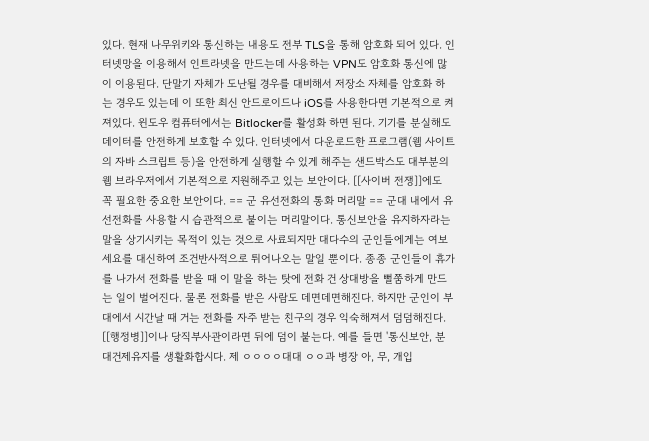있다. 현재 나무위키와 통신하는 내용도 전부 TLS을 통해 암호화 되어 있다. 인터넷망을 이용해서 인트라넷을 만드는데 사용하는 VPN도 암호화 통신에 많이 이용된다. 단말기 자체가 도난될 경우를 대비해서 저장소 자체를 암호화 하는 경우도 있는데 이 또한 최신 안드로이드나 iOS를 사용한다면 기본적으로 켜져있다. 윈도우 컴퓨터에서는 Bitlocker를 활성화 하면 된다. 기기를 분실해도 데이터를 안전하게 보호할 수 있다. 인터넷에서 다운로드한 프로그램(웹 사이트의 자바 스크립트 등)을 안전하게 실행할 수 있게 해주는 샌드박스도 대부분의 웹 브라우저에서 기본적으로 지원해주고 있는 보안이다. [[사이버 전쟁]]에도 꼭 필요한 중요한 보안이다. == 군 유선전화의 통화 머리말 == 군대 내에서 유선전화를 사용할 시 습관적으로 붙이는 머리말이다. 통신보안을 유지하자라는 말을 상기시키는 목적이 있는 것으로 사료되지만 대다수의 군인들에게는 여보세요를 대신하여 조건반사적으로 튀어나오는 말일 뿐이다. 종종 군인들이 휴가를 나가서 전화를 받을 때 이 말을 하는 탓에 전화 건 상대방을 뻘쭘하게 만드는 일이 벌어진다. 물론 전화를 받은 사람도 데면데면해진다. 하지만 군인이 부대에서 시간날 때 거는 전화를 자주 받는 친구의 경우 익숙해져서 덤덤해진다. [[행정병]]이나 당직부사관이라면 뒤에 덤이 붙는다. 예를 들면 '통신보안, 분대건제유지를 생활화합시다. 제 ㅇㅇㅇㅇ대대 ㅇㅇ과 병장 아, 무, 개입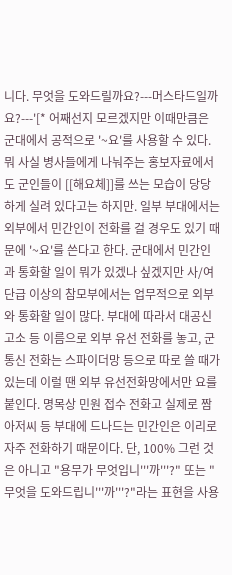니다. 무엇을 도와드릴까요?---머스타드일까요?---'[* 어째선지 모르겠지만 이때만큼은 군대에서 공적으로 '~요'를 사용할 수 있다. 뭐 사실 병사들에게 나눠주는 홍보자료에서도 군인들이 [[해요체]]를 쓰는 모습이 당당하게 실려 있다고는 하지만. 일부 부대에서는 외부에서 민간인이 전화를 걸 경우도 있기 때문에 '~요'를 쓴다고 한다. 군대에서 민간인과 통화할 일이 뭐가 있겠나 싶겠지만 사/여단급 이상의 참모부에서는 업무적으로 외부와 통화할 일이 많다. 부대에 따라서 대공신고소 등 이름으로 외부 유선 전화를 놓고, 군 통신 전화는 스파이더망 등으로 따로 쓸 때가 있는데 이럴 땐 외부 유선전화망에서만 요를 붙인다. 명목상 민원 접수 전화고 실제로 짬아저씨 등 부대에 드나드는 민간인은 이리로 자주 전화하기 때문이다. 단, 100% 그런 것은 아니고 "용무가 무엇입니'''까'''?" 또는 "무엇을 도와드립니'''까'''?"라는 표현을 사용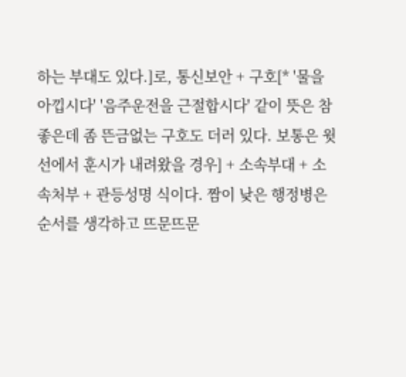하는 부대도 있다.]로, 통신보안 + 구호[* '물을 아낍시다' '음주운전을 근절합시다' 같이 뜻은 참 좋은데 좀 뜬금없는 구호도 더러 있다. 보통은 윗선에서 훈시가 내려왔을 경우] + 소속부대 + 소속처부 + 관등성명 식이다. 짬이 낮은 행정병은 순서를 생각하고 뜨문뜨문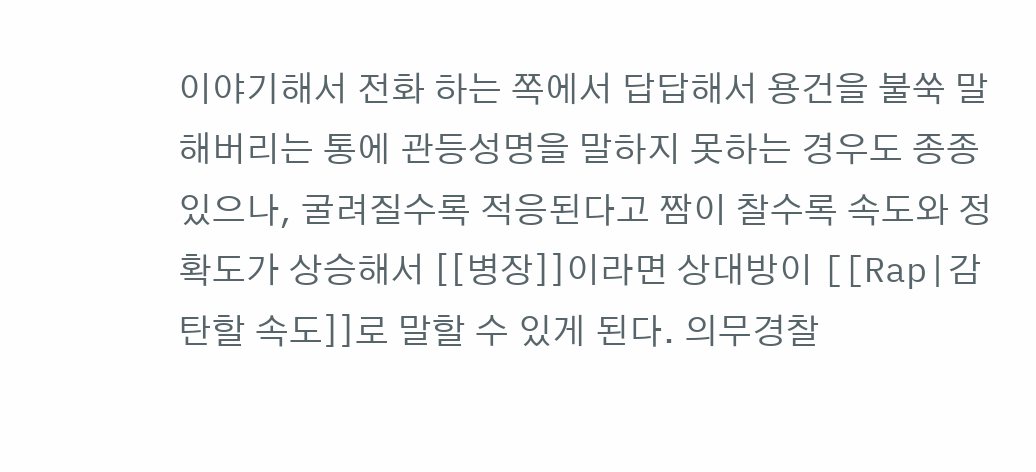이야기해서 전화 하는 쪽에서 답답해서 용건을 불쑥 말해버리는 통에 관등성명을 말하지 못하는 경우도 종종 있으나, 굴려질수록 적응된다고 짬이 찰수록 속도와 정확도가 상승해서 [[병장]]이라면 상대방이 [[Rap|감탄할 속도]]로 말할 수 있게 된다. 의무경찰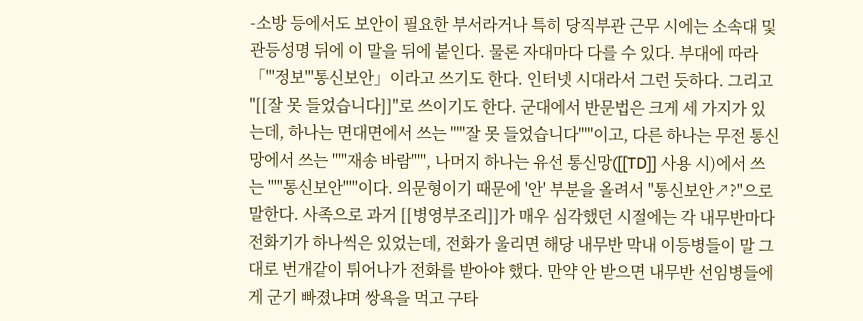-소방 등에서도 보안이 필요한 부서라거나 특히 당직부관 근무 시에는 소속대 및 관등성명 뒤에 이 말을 뒤에 붙인다. 물론 자대마다 다를 수 있다. 부대에 따라 「'''정보'''통신보안」이라고 쓰기도 한다. 인터넷 시대라서 그런 듯하다. 그리고 "[[잘 못 들었습니다]]"로 쓰이기도 한다. 군대에서 반문법은 크게 세 가지가 있는데, 하나는 면대면에서 쓰는 '''"잘 못 들었습니다"'''이고, 다른 하나는 무전 통신망에서 쓰는 '''"재송 바람"''', 나머지 하나는 유선 통신망([[TD]] 사용 시)에서 쓰는 '''"통신보안"'''이다. 의문형이기 때문에 '안' 부분을 올려서 "통신보안↗?"으로 말한다. 사족으로 과거 [[병영부조리]]가 매우 심각했던 시절에는 각 내무반마다 전화기가 하나씩은 있었는데, 전화가 울리면 해당 내무반 막내 이등병들이 말 그대로 번개같이 튀어나가 전화를 받아야 했다. 만약 안 받으면 내무반 선임병들에게 군기 빠졌냐며 쌍욕을 먹고 구타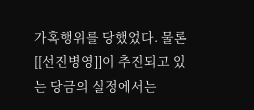가혹행위를 당했었다. 물론 [[선진병영]]이 추진되고 있는 당금의 실정에서는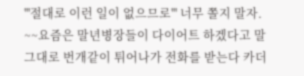'''절대로 이런 일이 없으므로''' 너무 쫄지 말자. ~~요즘은 말년병장들이 다이어트 하겠다고 말 그대로 번개같이 튀어나가 전화를 받는다 카더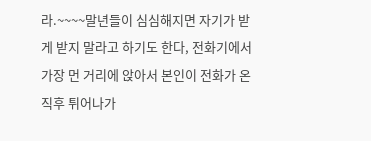라.~~~~말년들이 심심해지면 자기가 받게 받지 말라고 하기도 한다, 전화기에서 가장 먼 거리에 앉아서 본인이 전화가 온 직후 튀어나가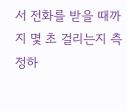서 전화를 받을 때까지 몇 초 걸리는지 측정하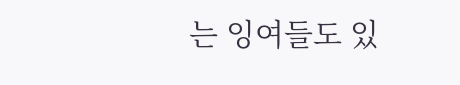는 잉여들도 있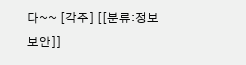다~~ [각주] [[분류:정보 보안]]